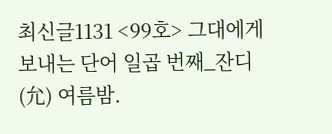최신글1131 <99호> 그대에게 보내는 단어 일곱 번째_잔디(允) 여름밤.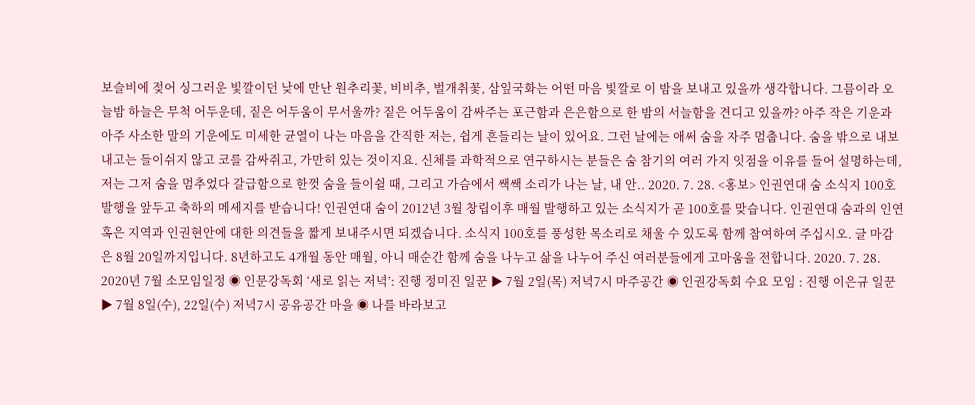보슬비에 젖어 싱그러운 빛깔이던 낮에 만난 원추리꽃, 비비추, 벌개취꽃, 삼잎국화는 어떤 마음 빛깔로 이 밤을 보내고 있을까 생각합니다. 그믐이라 오늘밤 하늘은 무척 어두운데, 짙은 어두움이 무서울까? 짙은 어두움이 감싸주는 포근함과 은은함으로 한 밤의 서늘함을 견디고 있을까? 아주 작은 기운과 아주 사소한 말의 기운에도 미세한 균열이 나는 마음을 간직한 저는, 쉽게 흔들리는 날이 있어요. 그런 날에는 애써 숨을 자주 멈춥니다. 숨을 밖으로 내보내고는 들이쉬지 않고 코를 감싸쥐고, 가만히 있는 것이지요. 신체를 과학적으로 연구하시는 분들은 숨 참기의 여러 가지 잇점을 이유를 들어 설명하는데, 저는 그저 숨을 멈추었다 갈급함으로 한껏 숨을 들이쉴 때, 그리고 가슴에서 쌕쌕 소리가 나는 날, 내 안.. 2020. 7. 28. <홍보> 인권연대 숨 소식지 100호 발행을 앞두고 축하의 메세지를 받습니다! 인권연대 숨이 2012년 3월 창립이후 매월 발행하고 있는 소식지가 곧 100호를 맞습니다. 인권연대 숨과의 인연 혹은 지역과 인권현안에 대한 의견들을 짧게 보내주시면 되겠습니다. 소식지 100호를 풍성한 목소리로 채울 수 있도록 함께 참여하여 주십시오. 글 마감은 8월 20일까지입니다. 8년하고도 4개월 동안 매월, 아니 매순간 함께 숨을 나누고 삶을 나누어 주신 여러분들에게 고마움을 전합니다. 2020. 7. 28. 2020년 7월 소모임일정 ◉ 인문강독회 ‘새로 읽는 저녁’: 진행 정미진 일꾼 ▶ 7월 2일(목) 저녁7시 마주공간 ◉ 인권강독회 수요 모임 : 진행 이은규 일꾼 ▶ 7월 8일(수), 22일(수) 저녁7시 공유공간 마을 ◉ 나를 바라보고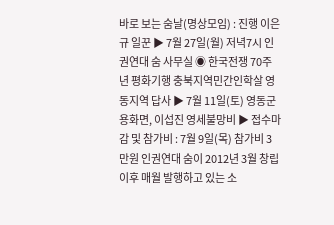바로 보는 숨날(명상모임) : 진행 이은규 일꾼 ▶ 7월 27일(월) 저녁7시 인권연대 숨 사무실 ◉ 한국전쟁 70주년 평화기행 충북지역민간인학살 영동지역 답사 ▶ 7월 11일(토) 영동군 용화면, 이섭진 영세불망비 ▶ 접수마감 및 참가비 : 7월 9일(목) 참가비 3만원 인권연대 숨이 2012년 3월 창립이후 매월 발행하고 있는 소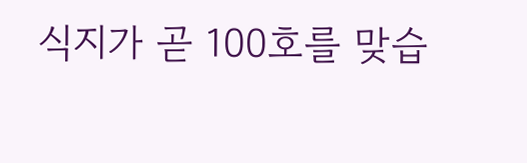식지가 곧 100호를 맞습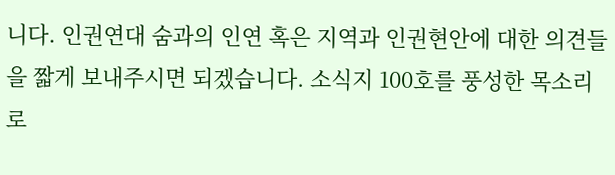니다. 인권연대 숨과의 인연 혹은 지역과 인권현안에 대한 의견들을 짧게 보내주시면 되겠습니다. 소식지 100호를 풍성한 목소리로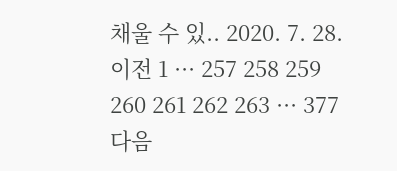채울 수 있.. 2020. 7. 28. 이전 1 ··· 257 258 259 260 261 262 263 ··· 377 다음